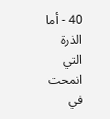40 - أما الذرة التي انمحت في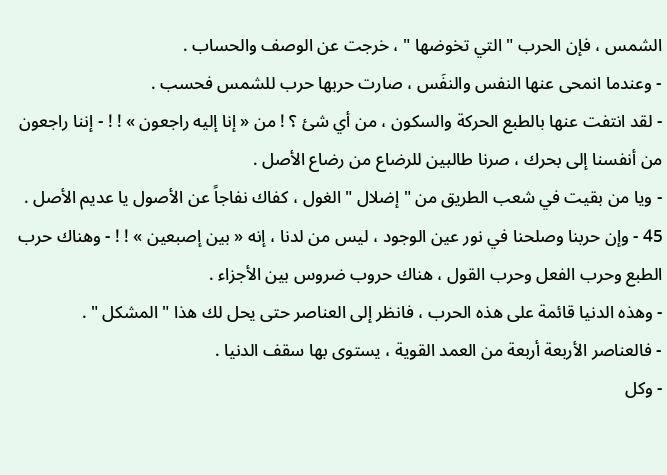الشمس ، فإن الحرب " التي تخوضها " ، خرجت عن الوصف والحساب .
- وعندما انمحى عنها النفس والنفَس ، صارت حربها حرب للشمس فحسب .
- لقد انتفت عنها بالطبع الحركة والسكون ، من أي شئ ؟ ! من « إنا إليه راجعون » ! ! - إننا راجعون من أنفسنا إلى بحرك ، صرنا طالبين للرضاع من رضاع الأصل .
- ويا من بقيت في شعب الطريق من " إضلال " الغول ، كفاك نفاجاً عن الأصول يا عديم الأصل .
45 - وإن حربنا وصلحنا في نور عين الوجود ، ليس من لدنا ، إنه « بين إصبعين » ! ! - وهناك حرب الطبع وحرب الفعل وحرب القول ، هناك حروب ضروس بين الأجزاء .
- وهذه الدنيا قائمة على هذه الحرب ، فانظر إلى العناصر حتى يحل لك هذا " المشكل " .
- فالعناصر الأربعة أربعة من العمد القوية ، يستوى بها سقف الدنيا .
- وكل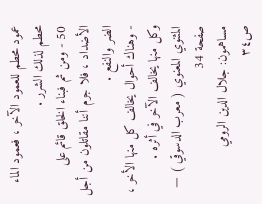عمود محطم للعمود الآخر ، فعمود الماء محطم لذلك الشرر .
50 - ومن ثم فبناء الخلق قائم على الأضداد ، فلا جرم أننا مقاتلون من أجل الضر والنفع .
- وهناك أحوال يخالف كل منها الأخر ، وكل منها يخالف الآخر في أثره .
المثنوي المعنوي ( معرب الدسوقي ) — صفحة 34
مساهمون: جلال الدين الرومي
ص٣٤